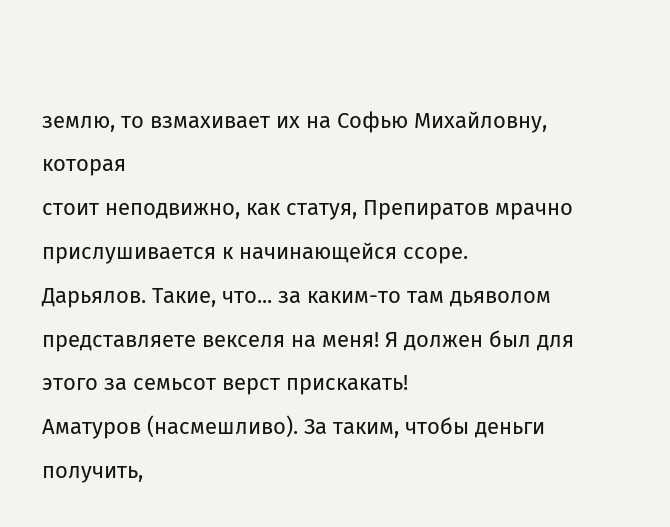землю, то взмахивает их на Софью Михайловну, которая
стоит неподвижно, как статуя, Препиратов мрачно
прислушивается к начинающейся ссоре.
Дарьялов. Такие, что... за каким-то там дьяволом представляете векселя на меня! Я должен был для этого за семьсот верст прискакать!
Аматуров (насмешливо). За таким, чтобы деньги получить,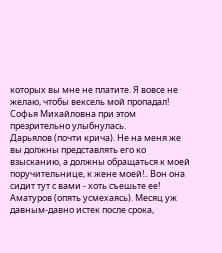которых вы мне не платите. Я вовсе не желаю, чтобы вексель мой пропадал!
Софья Михайловна при этом презрительно улыбнулась.
Дарьялов (почти крича). Не на меня же вы должны представлять его ко взысканию, а должны обращаться к моей поручительнице, к жене моей!.. Вон она сидит тут с вами - хоть съешьте ее!
Аматуров (опять усмехаясь). Месяц уж давным-давно истек после срока,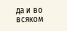да и во всяком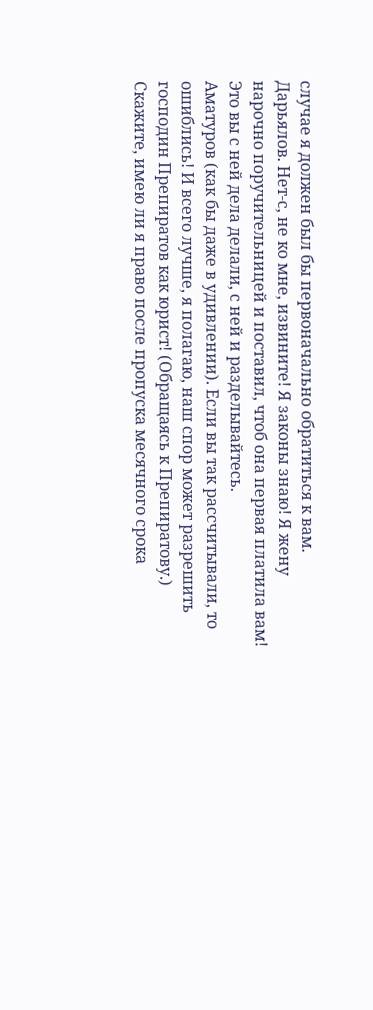случае я должен был бы первоначально обратиться к вам.
Дарьялов. Нет-с, не ко мне, извините! Я законы знаю! Я жену нарочно поручительницей и поставил, чтоб она первая платила вам! Это вы с ней дела делали, с ней и разделывайтесь.
Аматуров (как бы даже в удивлении). Если вы так рассчитывали, то ошиблись! И всего лучше, я полагаю, наш спор может разрешить господин Препиратов как юрист! (Обращаясь к Препиратову.) Скажите, имею ли я право после пропуска месячного срока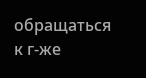обращаться к г-же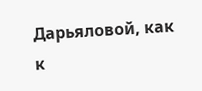Дарьяловой, как к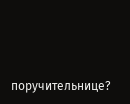поручительнице?